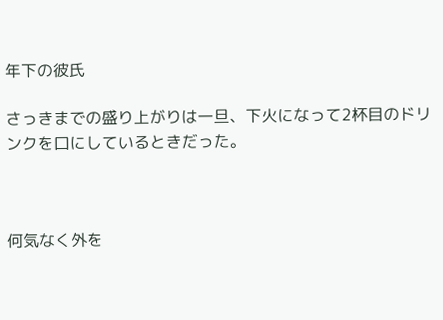年下の彼氏

さっきまでの盛り上がりは一旦、下火になって2杯目のドリンクを口にしているときだった。



何気なく外を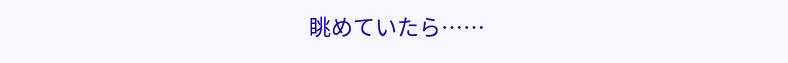眺めていたら……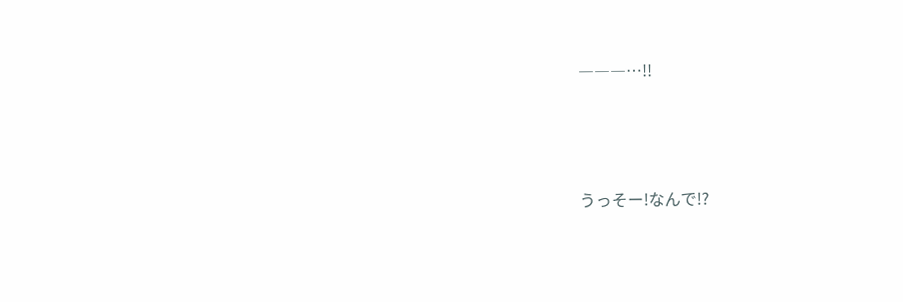―――…!!



うっそー!なんで!?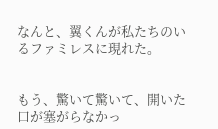なんと、翼くんが私たちのいるファミレスに現れた。


もう、驚いて驚いて、開いた口が塞がらなかっ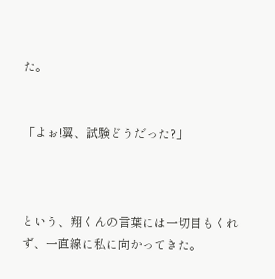た。


「よぉ!翼、試験どうだった?」



という、翔くんの言葉には一切目もくれず、一直線に私に向かってきた。